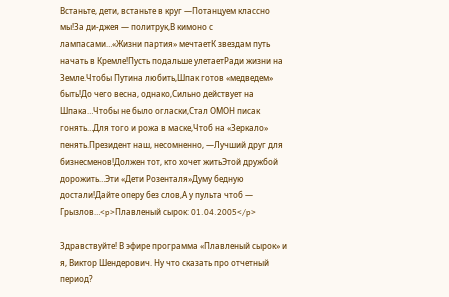Встаньте, дети, встаньте в круг —Потанцуем классно мы!За ди-джея — политрук,В кимоно с лампасами…«Жизни партия» мечтаетК звездам путь начать в Кремле!Пусть подальше улетаетРади жизни на Земле.Чтобы Путина любить,Шпак готов «медведем» быть!До чего весна, однако,Сильно действует на Шпака…Чтобы не было огласки,Стал ОМОН писак гонять…Для того и рожа в маске,Чтоб на «Зеркало» пенять.Президент наш, несомненно, —Лучший друг для бизнесменов!Должен тот, кто хочет житьЭтой дружбой дорожить…Эти «Дети Розенталя»Думу бедную достали!Дайте оперу без слов,А у пульта чтоб — Грызлов…<p>Плавленый сырок: 01.04.2005</p>

Здравствуйте! В эфире программа «Плавленый сырок» и я, Виктор Шендерович. Ну что сказать про отчетный период?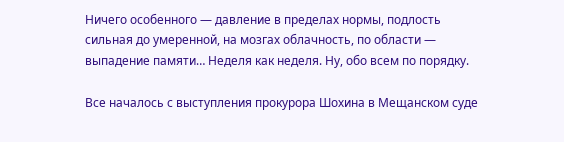Ничего особенного — давление в пределах нормы, подлость сильная до умеренной, на мозгах облачность, по области — выпадение памяти… Неделя как неделя. Ну, обо всем по порядку.

Все началось с выступления прокурора Шохина в Мещанском суде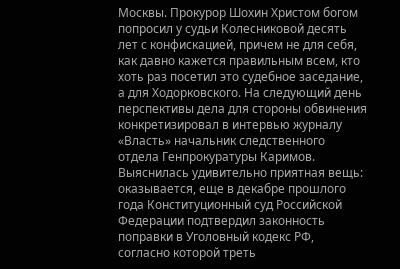Москвы. Прокурор Шохин Христом богом попросил у судьи Колесниковой десять лет с конфискацией, причем не для себя, как давно кажется правильным всем, кто хоть раз посетил это судебное заседание, а для Ходорковского. На следующий день перспективы дела для стороны обвинения конкретизировал в интервью журналу «Власть» начальник следственного отдела Генпрокуратуры Каримов. Выяснилась удивительно приятная вещь: оказывается, еще в декабре прошлого года Конституционный суд Российской Федерации подтвердил законность поправки в Уголовный кодекс РФ, согласно которой треть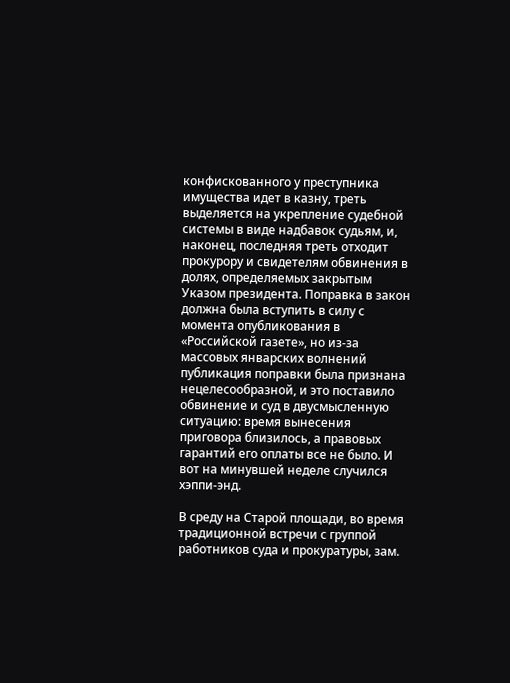конфискованного у преступника имущества идет в казну, треть выделяется на укрепление судебной системы в виде надбавок судьям, и, наконец, последняя треть отходит прокурору и свидетелям обвинения в долях, определяемых закрытым Указом президента. Поправка в закон должна была вступить в силу с момента опубликования в «Российской газете», но из-за массовых январских волнений публикация поправки была признана нецелесообразной, и это поставило обвинение и суд в двусмысленную ситуацию: время вынесения приговора близилось, а правовых гарантий его оплаты все не было. И вот на минувшей неделе случился хэппи-энд.

В среду на Старой площади, во время традиционной встречи с группой работников суда и прокуратуры, зам.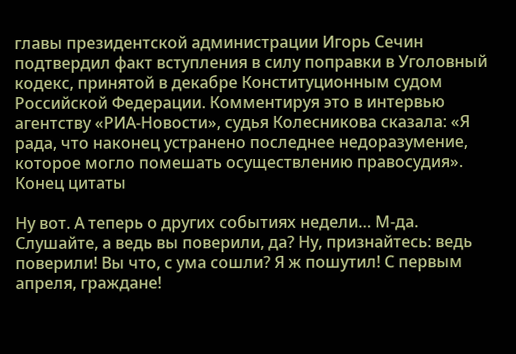главы президентской администрации Игорь Сечин подтвердил факт вступления в силу поправки в Уголовный кодекс, принятой в декабре Конституционным судом Российской Федерации. Комментируя это в интервью агентству «РИА-Новости», судья Колесникова сказала: «Я рада, что наконец устранено последнее недоразумение, которое могло помешать осуществлению правосудия». Конец цитаты

Ну вот. А теперь о других событиях недели… М-да. Слушайте, а ведь вы поверили, да? Ну, признайтесь: ведь поверили! Вы что, с ума сошли? Я ж пошутил! С первым апреля, граждане!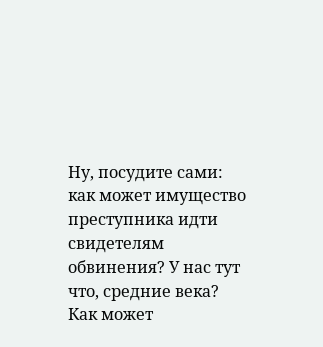Ну, посудите сами: как может имущество преступника идти свидетелям обвинения? У нас тут что, средние века? Как может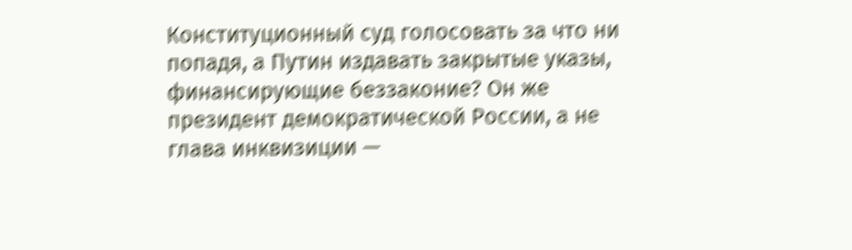Конституционный суд голосовать за что ни попадя, а Путин издавать закрытые указы, финансирующие беззаконие? Он же президент демократической России, а не глава инквизиции —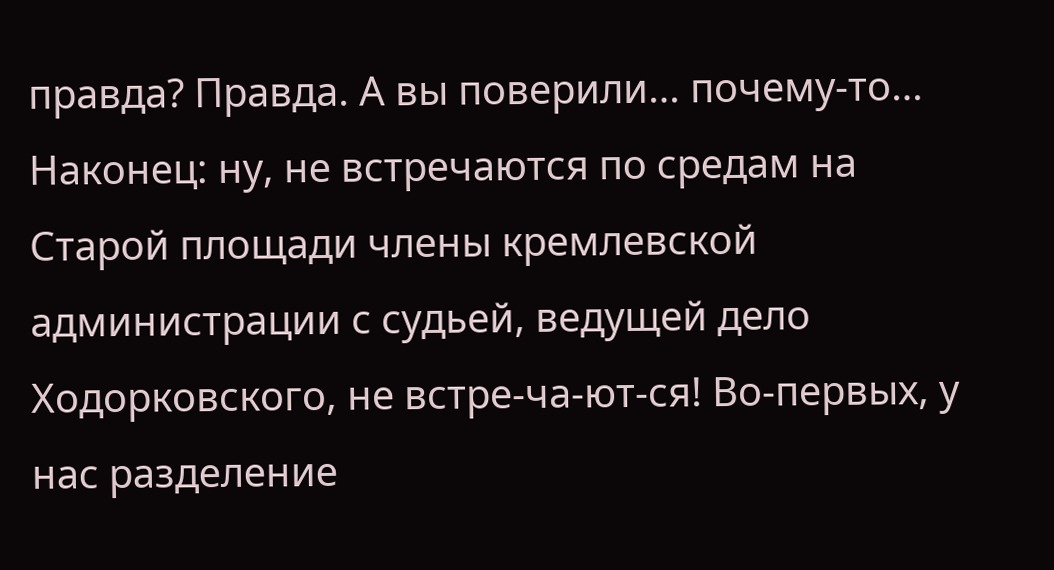правда? Правда. А вы поверили… почему-то… Наконец: ну, не встречаются по средам на Старой площади члены кремлевской администрации с судьей, ведущей дело Ходорковского, не встре-ча-ют-ся! Во-первых, у нас разделение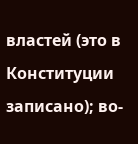властей (это в Конституции записано); во-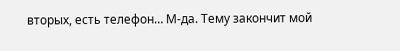вторых, есть телефон… М-да. Тему закончит мой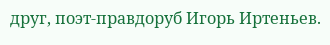друг, поэт-правдоруб Игорь Иртеньев.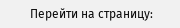Перейти на страницу: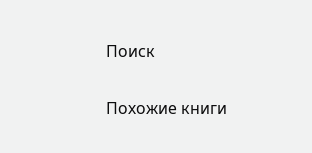Поиск

Похожие книги